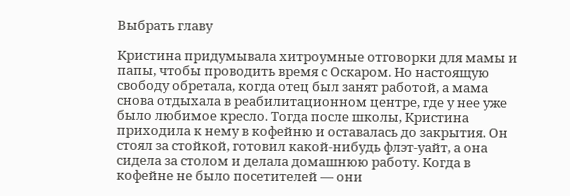Выбрать главу

Кристина придумывала хитроумные отговорки для мамы и папы, чтобы проводить время с Оскаром. Но настоящую свободу обретала, когда отец был занят работой, а мама снова отдыхала в реабилитационном центре, где у нее уже было любимое кресло. Тогда после школы, Кристина приходила к нему в кофейню и оставалась до закрытия. Он стоял за стойкой, готовил какой-нибудь флэт-уайт, а она сидела за столом и делала домашнюю работу. Когда в кофейне не было посетителей — они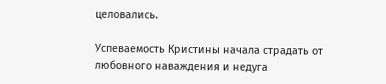целовались.

Успеваемость Кристины начала страдать от любовного наваждения и недуга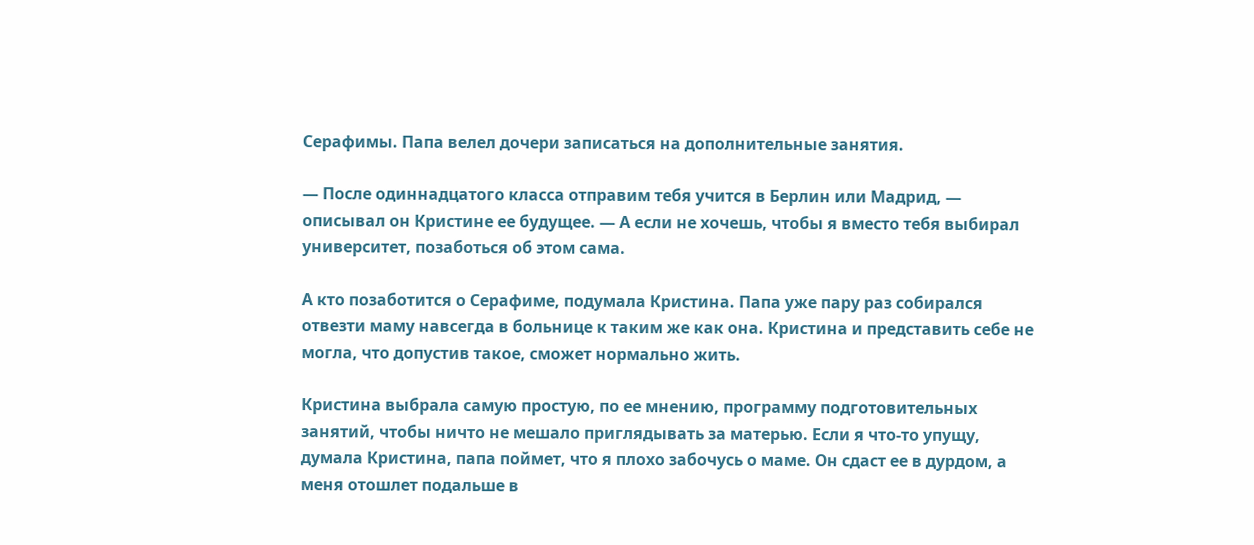Серафимы. Папа велел дочери записаться на дополнительные занятия.

— После одиннадцатого класса отправим тебя учится в Берлин или Мадрид, — описывал он Кристине ее будущее. — А если не хочешь, чтобы я вместо тебя выбирал университет, позаботься об этом сама.

А кто позаботится о Серафиме, подумала Кристина. Папа уже пару раз собирался отвезти маму навсегда в больнице к таким же как она. Кристина и представить себе не могла, что допустив такое, сможет нормально жить.

Кристина выбрала самую простую, по ее мнению, программу подготовительных занятий, чтобы ничто не мешало приглядывать за матерью. Если я что-то упущу, думала Кристина, папа поймет, что я плохо забочусь о маме. Он сдаст ее в дурдом, а меня отошлет подальше в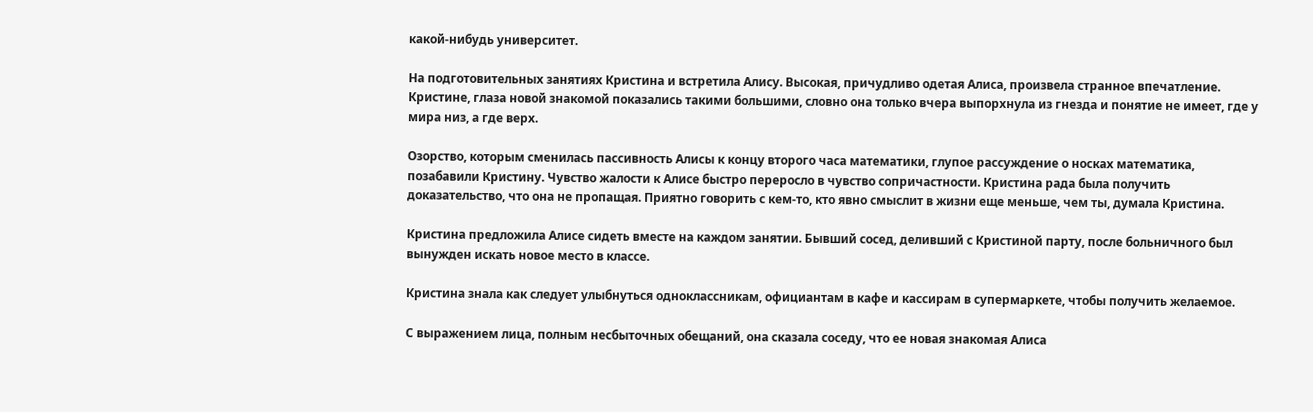какой-нибудь университет.

На подготовительных занятиях Кристина и встретила Алису. Высокая, причудливо одетая Алиса, произвела странное впечатление. Кристине, глаза новой знакомой показались такими большими, словно она только вчера выпорхнула из гнезда и понятие не имеет, где у мира низ, а где верх.

Озорство, которым сменилась пассивность Алисы к концу второго часа математики, глупое рассуждение о носках математика, позабавили Кристину. Чувство жалости к Алисе быстро переросло в чувство сопричастности. Кристина рада была получить доказательство, что она не пропащая. Приятно говорить с кем-то, кто явно смыслит в жизни еще меньше, чем ты, думала Кристина.

Кристина предложила Алисе сидеть вместе на каждом занятии. Бывший сосед, деливший с Кристиной парту, после больничного был вынужден искать новое место в классе.

Кристина знала как следует улыбнуться одноклассникам, официантам в кафе и кассирам в супермаркете, чтобы получить желаемое.

С выражением лица, полным несбыточных обещаний, она сказала соседу, что ее новая знакомая Алиса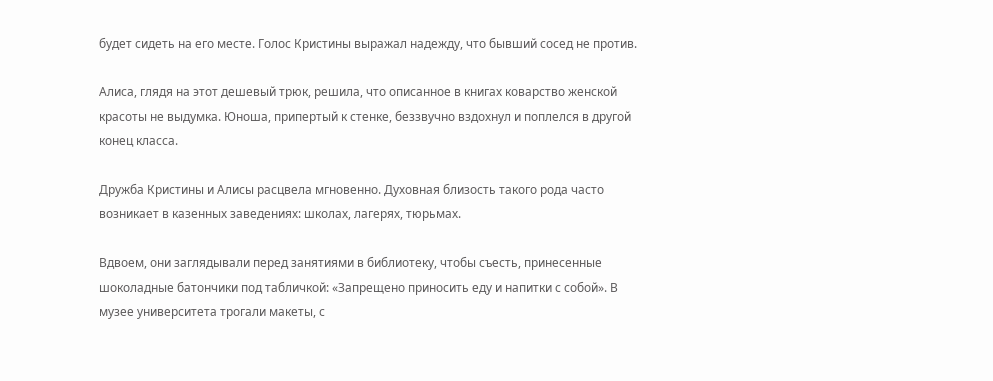будет сидеть на его месте. Голос Кристины выражал надежду, что бывший сосед не против.

Алиса, глядя на этот дешевый трюк, решила, что описанное в книгах коварство женской красоты не выдумка. Юноша, припертый к стенке, беззвучно вздохнул и поплелся в другой конец класса.

Дружба Кристины и Алисы расцвела мгновенно. Духовная близость такого рода часто возникает в казенных заведениях: школах, лагерях, тюрьмах.

Вдвоем, они заглядывали перед занятиями в библиотеку, чтобы съесть, принесенные шоколадные батончики под табличкой: «Запрещено приносить еду и напитки с собой». В музее университета трогали макеты, с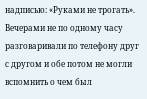надписью: «Руками не трогать». Вечерами не по одному часу разговаривали по телефону друг с другом и обе потом не могли вспомнить о чем был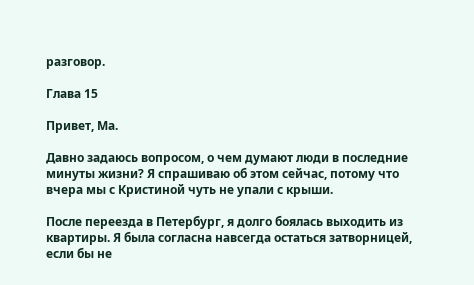разговор.

Глава 15

Привет, Ма.

Давно задаюсь вопросом, о чем думают люди в последние минуты жизни? Я спрашиваю об этом сейчас, потому что вчера мы с Кристиной чуть не упали с крыши.

После переезда в Петербург, я долго боялась выходить из квартиры. Я была согласна навсегда остаться затворницей, если бы не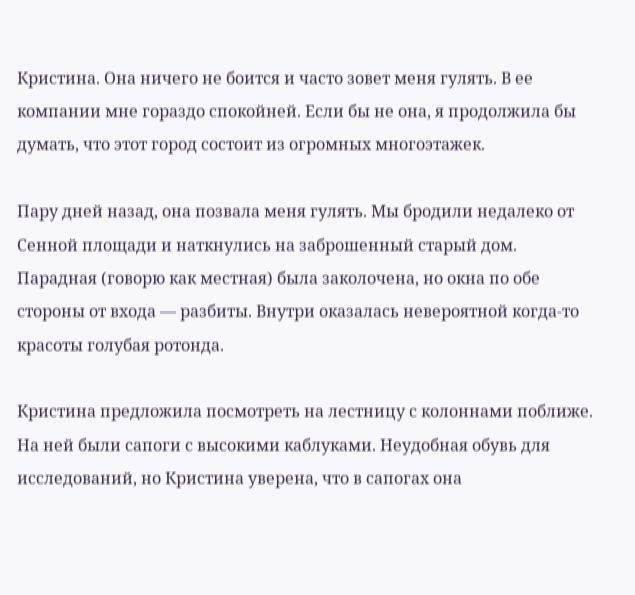Кристина. Она ничего не боится и часто зовет меня гулять. В ее компании мне гораздо спокойней. Если бы не она, я продолжила бы думать, что этот город состоит из огромных многоэтажек.

Пару дней назад, она позвала меня гулять. Мы бродили недалеко от Сенной площади и наткнулись на заброшенный старый дом. Парадная (говорю как местная) была заколочена, но окна по обе стороны от входа — разбиты. Внутри оказалась невероятной когда-то красоты голубая ротонда.

Кристина предложила посмотреть на лестницу с колоннами поближе. На ней были сапоги с высокими каблуками. Неудобная обувь для исследований, но Кристина уверена, что в сапогах она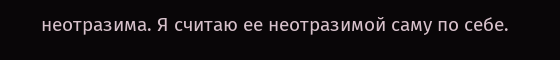неотразима. Я считаю ее неотразимой саму по себе.